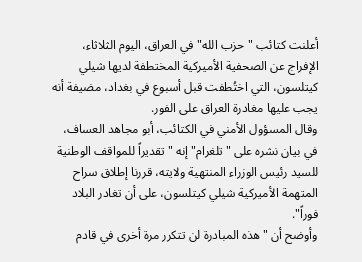أعلنت كتائب "حزب الله" في العراق، اليوم الثلاثاء، الإفراج عن الصحفية الأميركية المختطفة لديها شيلي كيتلسون، التي اختُطفت قبل أسبوع في بغداد، مضيفة أنه يجب عليها مغادرة العراق على الفور.
وقال المسؤول الأمني في الكتائب، أبو مجاهد العساف، في بيان نشره على "تلغرام" إنه "تقديراً للمواقف الوطنية للسيد رئيس الوزراء المنتهية ولايته، قررنا إطلاق سراح المتهمة الأميركية شيلي كيتلسون، على أن تغادر البلاد فوراً".
وأوضح أن "هذه المبادرة لن تتكرر مرة أخرى في قادم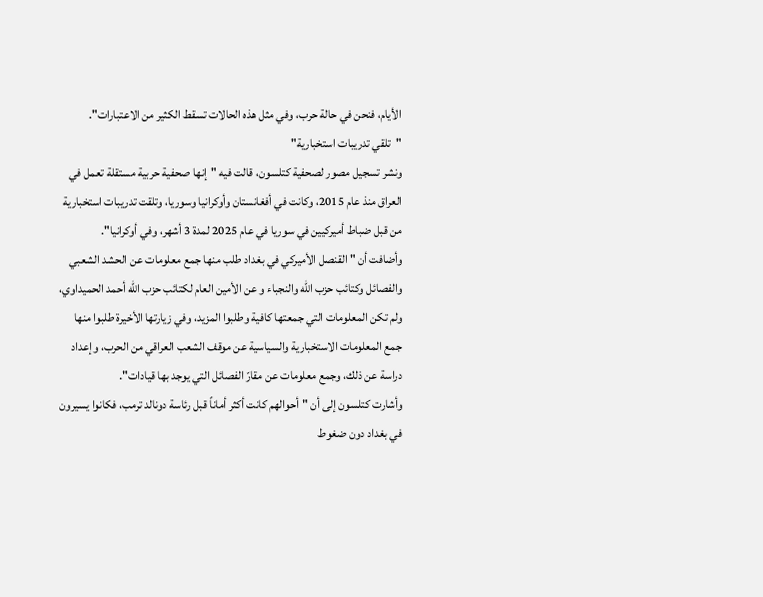الأيام، فنحن في حالة حرب، وفي مثل هذه الحالات تسقط الكثير من الاعتبارات".
"تلقي تدريبات استخبارية"
ونشر تسجيل مصور لصحفية كتلسون، قالت فيه "إنها صحفية حربية مستقلة تعمل في العراق منذ عام 2015، وكانت في أفغانستان وأوكرانيا وسوريا، وتلقت تدريبات استخبارية من قبل ضباط أميركيين في سوريا في عام 2025 لمدة 3 أشهر، وفي أوكرانيا".
وأضافت أن " القنصل الأميركي في بغداد طلب منها جمع معلومات عن الحشد الشعبي والفصائل وكتائب حزب الله والنجباء و عن الأمين العام لكتائب حزب الله أحمد الحميداوي، ولم تكن المعلومات التي جمعتها كافية وطلبوا المزيد، وفي زيارتها الأخيرة طلبوا منها جمع المعلومات الاستخبارية والسياسية عن موقف الشعب العراقي من الحرب، وإعداد دراسة عن ذلك، وجمع معلومات عن مقارّ الفصائل التي يوجد بها قيادات".
وأشارت كتلسون إلى أن "أحوالهم كانت أكثر أماناً قبل رئاسة دونالد ترمب، فكانوا يسيرون في بغداد دون ضغوط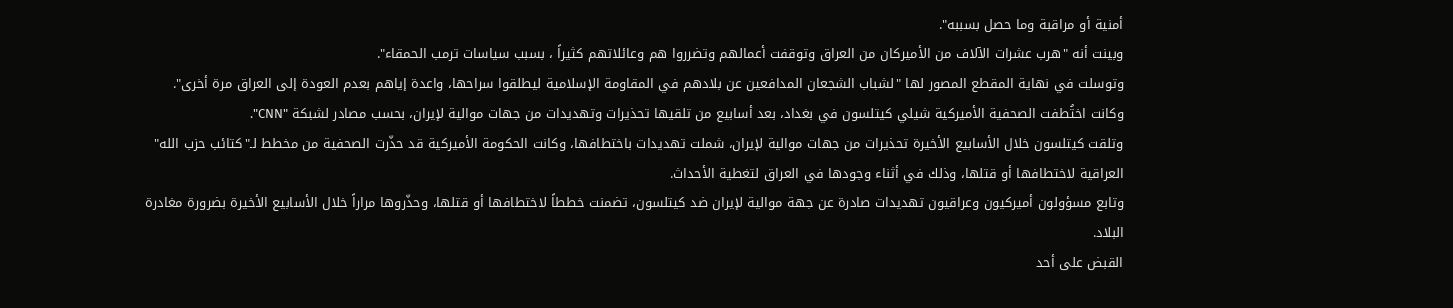أمنية أو مراقبة وما حصل بسببه".
وبينت أنه "هرب عشرات الآلاف من الأميركان من العراق وتوقفت أعمالهم وتضرروا هم وعائلاتهم كثيراً ، بسبب سياسات ترمب الحمقاء".
وتوسلت في نهاية المقطع المصور لها "لشباب الشجعان المدافعين عن بلادهم في المقاومة الإسلامية ليطلقوا سراحها، واعدة إياهم بعدم العودة إلى العراق مرة أخرى".
وكانت اختُطفت الصحفية الأميركية شيلي كيتلسون في بغداد، بعد أسابيع من تلقيها تحذيرات وتهديدات من جهات موالية لإيران، بحسب مصادر لشبكة "CNN".
وتلقت كيتلسون خلال الأسابيع الأخيرة تحذيرات من جهات موالية لإيران، شملت تهديدات باختطافها، وكانت الحكومة الأميركية قد حذّرت الصحفية من مخطط لـ"كتائب حزب الله" العراقية لاختطافها أو قتلها، وذلك في أثناء وجودها في العراق لتغطية الأحداث.
وتابع مسؤولون أميركيون وعراقيون تهديدات صادرة عن جهة موالية لإيران ضد كيتلسون، تضمنت خططاً لاختطافها أو قتلها، وحذّروها مراراً خلال الأسابيع الأخيرة بضرورة مغادرة البلاد.
القبض على أحد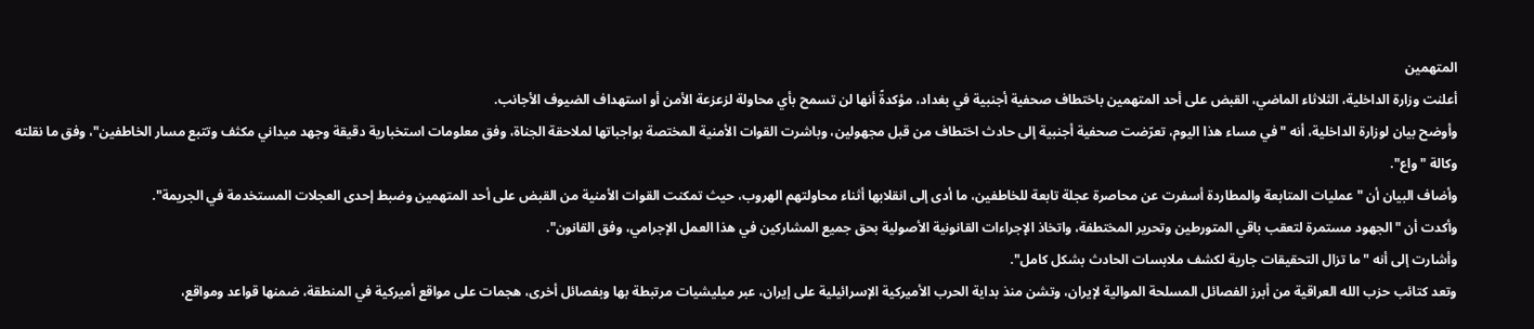المتهمين
أعلنت وزارة الداخلية، الثلاثاء الماضي، القبض على أحد المتهمين باختطاف صحفية أجنبية في بغداد، مؤكدةً أنها لن تسمح بأي محاولة لزعزعة الأمن أو استهداف الضيوف الأجانب.
وأوضح بيان لوزارة الداخلية، أنه "في مساء هذا اليوم، تعرّضت صحفية أجنبية إلى حادث اختطاف من قبل مجهولين، وباشرت القوات الأمنية المختصة بواجباتها لملاحقة الجناة، وفق معلومات استخبارية دقيقة وجهد ميداني مكثف وتتبع مسار الخاطفين"، وفق ما نقلته وكالة "واع".
وأضاف البيان أن "عمليات المتابعة والمطاردة أسفرت عن محاصرة عجلة تابعة للخاطفين، ما أدى إلى انقلابها أثناء محاولتهم الهروب، حيث تمكنت القوات الأمنية من القبض على أحد المتهمين وضبط إحدى العجلات المستخدمة في الجريمة".
وأكدت أن "الجهود مستمرة لتعقب باقي المتورطين وتحرير المختطفة، واتخاذ الإجراءات القانونية الأصولية بحق جميع المشاركين في هذا العمل الإجرامي، وفق القانون".
وأشارت إلى أنه "ما تزال التحقيقات جارية لكشف ملابسات الحادث بشكل كامل".
وتعد كتائب حزب الله العراقية من أبرز الفصائل المسلحة الموالية لإيران، وتشن منذ بداية الحرب الأميركية الإسرائيلية على إيران، عبر ميليشيات مرتبطة بها وبفصائل أخرى، هجمات على مواقع أميركية في المنطقة، ضمنها قواعد ومواقع،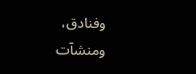وفنادق، ومنشآت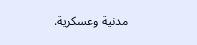مدنية وعسكرية.